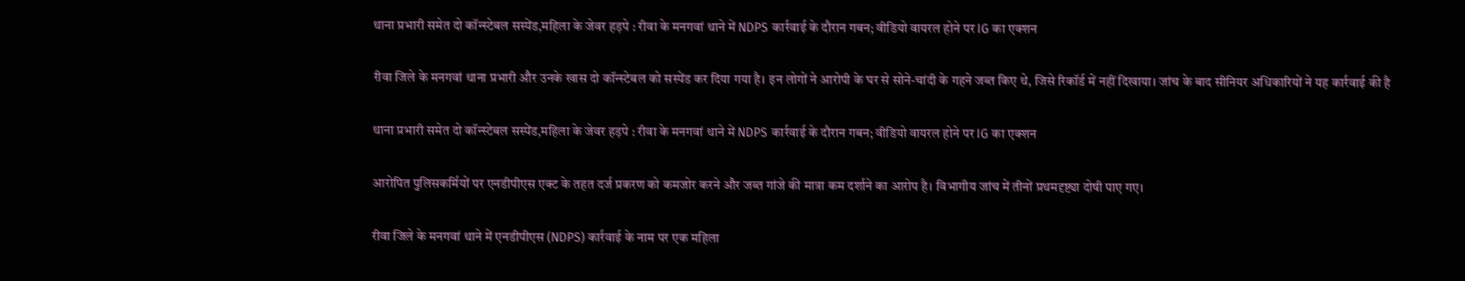थाना प्रभारी समेत दो कॉन्स्टेबल सस्पेंड,महिला के जेवर हड़पे : रीवा के मनगवां थाने में NDPS कार्रवाई के दौरान गबन; वीडियो वायरल होने पर IG का एक्शन

रीवा जिले के मनगवां थाना प्रभारी और उनके खास दो कॉन्स्टेबल को सस्पेंड कर दिया गया है। इन लोगों ने आरोपी के घर से सोने-चांदी के गहने जब्त किए थे, जिसे रिकॉर्ड में नहीं दिखाया। जांच के बाद सीनियर अधिकारियों ने यह कार्रवाई की है

थाना प्रभारी समेत दो कॉन्स्टेबल सस्पेंड,महिला के जेवर हड़पे : रीवा के मनगवां थाने में NDPS कार्रवाई के दौरान गबन; वीडियो वायरल होने पर IG का एक्शन

आरोपित पुलिसकर्मियों पर एनडीपीएस एक्ट के तहत दर्ज प्रकरण को कमजोर करने और जब्त गांजे की मात्रा कम दर्शाने का आरोप है। विभागीय जांच में तीनों प्रथमदृष्ट्या दोषी पाए गए।

रीवा जिले के मनगवां थाने में एनडीपीएस (NDPS) कार्रवाई के नाम पर एक महिला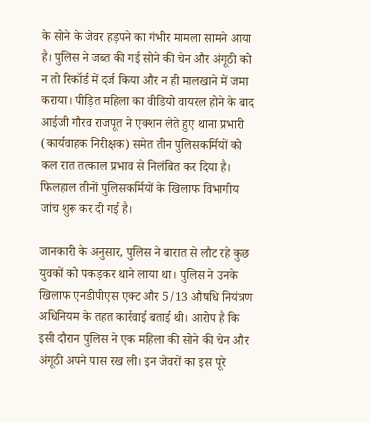के सोने के जेवर हड़पने का गंभीर मामला सामने आया है। पुलिस ने जब्त की गई सोने की चेन और अंगूठी को न तो रिकॉर्ड में दर्ज किया और न ही मालखाने में जमा कराया। पीड़ित महिला का वीडियो वायरल होने के बाद आईजी गौरव राजपूत ने एक्शन लेते हुए थाना प्रभारी (कार्यवाहक निरीक्षक) समेत तीन पुलिसकर्मियों को कल रात तत्काल प्रभाव से निलंबित कर दिया है। फिलहाल तीनों पुलिसकर्मियों के खिलाफ विभागीय जांच शुरू कर दी गई है।

जानकारी के अनुसार, पुलिस ने बारात से लौट रहे कुछ युवकों को पकड़कर थाने लाया था। पुलिस ने उनके खिलाफ एनडीपीएस एक्ट और 5/13 औषधि नियंत्रण अधिनियम के तहत कार्रवाई बताई थी। आरोप है कि इसी दौरान पुलिस ने एक महिला की सोने की चेन और अंगूठी अपने पास रख ली। इन जेवरों का इस पूरे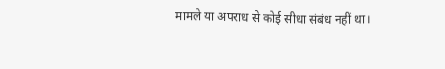मामले या अपराध से कोई सीधा संबंध नहीं था।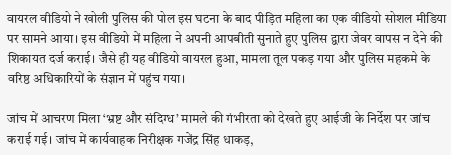वायरल वीडियो ने खोली पुलिस की पोल इस घटना के बाद पीड़ित महिला का एक वीडियो सोशल मीडिया पर सामने आया। इस वीडियो में महिला ने अपनी आपबीती सुनाते हुए पुलिस द्वारा जेवर वापस न देने की शिकायत दर्ज कराई। जैसे ही यह वीडियो वायरल हुआ, मामला तूल पकड़ गया और पुलिस महकमे के वरिष्ठ अधिकारियों के संज्ञान में पहुंच गया।

जांच में आचरण मिला ‘भ्रष्ट और संदिग्ध’ मामले की गंभीरता को देखते हुए आईजी के निर्देश पर जांच कराई गई। जांच में कार्यवाहक निरीक्षक गजेंद्र सिंह धाकड़,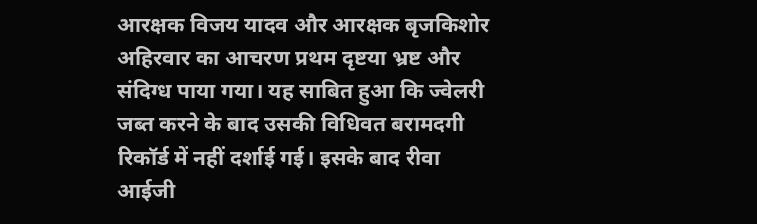आरक्षक विजय यादव और आरक्षक बृजकिशोर अहिरवार का आचरण प्रथम दृष्टया भ्रष्ट और संदिग्ध पाया गया। यह साबित हुआ कि ज्वेलरी जब्त करने के बाद उसकी विधिवत बरामदगी रिकॉर्ड में नहीं दर्शाई गई। इसके बाद रीवा आईजी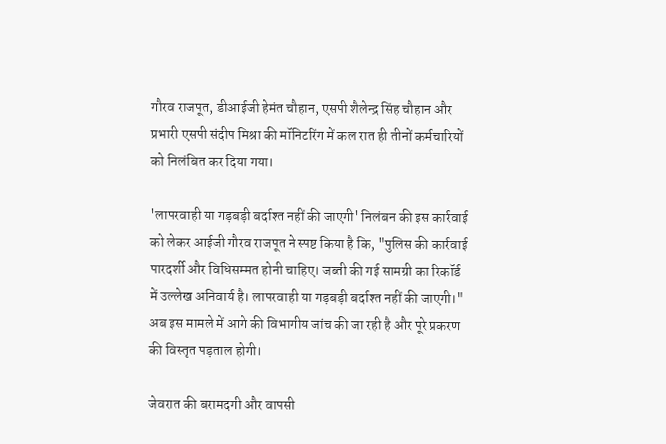गौरव राजपूत, डीआईजी हेमंत चौहान, एसपी शैलेन्द्र सिंह चौहान और प्रभारी एसपी संदीप मिश्रा की मॉनिटरिंग में कल रात ही तीनों कर्मचारियों को निलंबित कर दिया गया।

'लापरवाही या गड़बड़ी बर्दाश्त नहीं की जाएगी' निलंबन की इस कार्रवाई को लेकर आईजी गौरव राजपूत ने स्पष्ट किया है कि, "पुलिस की कार्रवाई पारदर्शी और विधिसम्मत होनी चाहिए। जब्ती की गई सामग्री का रिकॉर्ड में उल्लेख अनिवार्य है। लापरवाही या गड़बड़ी बर्दाश्त नहीं की जाएगी।" अब इस मामले में आगे की विभागीय जांच की जा रही है और पूरे प्रकरण की विस्तृत पड़ताल होगी।

जेवरात की बरामदगी और वापसी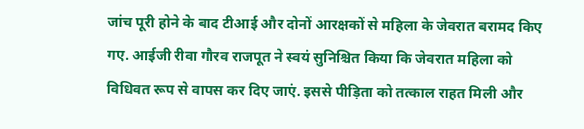जांच पूरी होने के बाद टीआई और दोनों आरक्षकों से महिला के जेवरात बरामद किए गए. आईजी रीवा गौरव राजपूत ने स्वयं सुनिश्चित किया कि जेवरात महिला को विधिवत रूप से वापस कर दिए जाएं. इससे पीड़िता को तत्काल राहत मिली और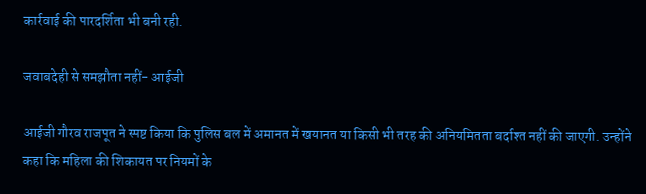कार्रवाई की पारदर्शिता भी बनी रही.

जवाबदेही से समझौता नहीं- आईजी

आईजी गौरव राजपूत ने स्पष्ट किया कि पुलिस बल में अमानत में खयानत या किसी भी तरह की अनियमितता बर्दाश्त नहीं की जाएगी. उन्होंने कहा कि महिला की शिकायत पर नियमों के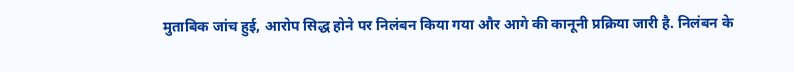मुताबिक जांच हुई, आरोप सिद्ध होने पर निलंबन किया गया और आगे की कानूनी प्रक्रिया जारी है. निलंबन के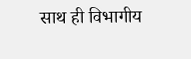साथ ही विभागीय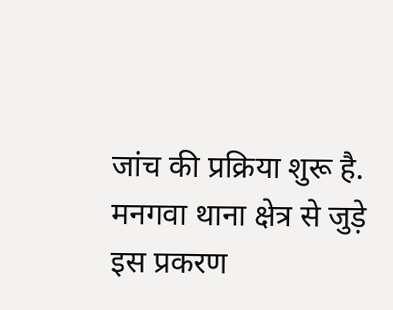जांच की प्रक्रिया शुरू है. मनगवा थाना क्षेत्र से जुड़े इस प्रकरण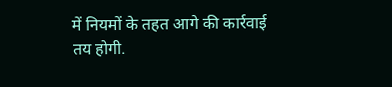में नियमों के तहत आगे की कार्रवाई तय होगी.